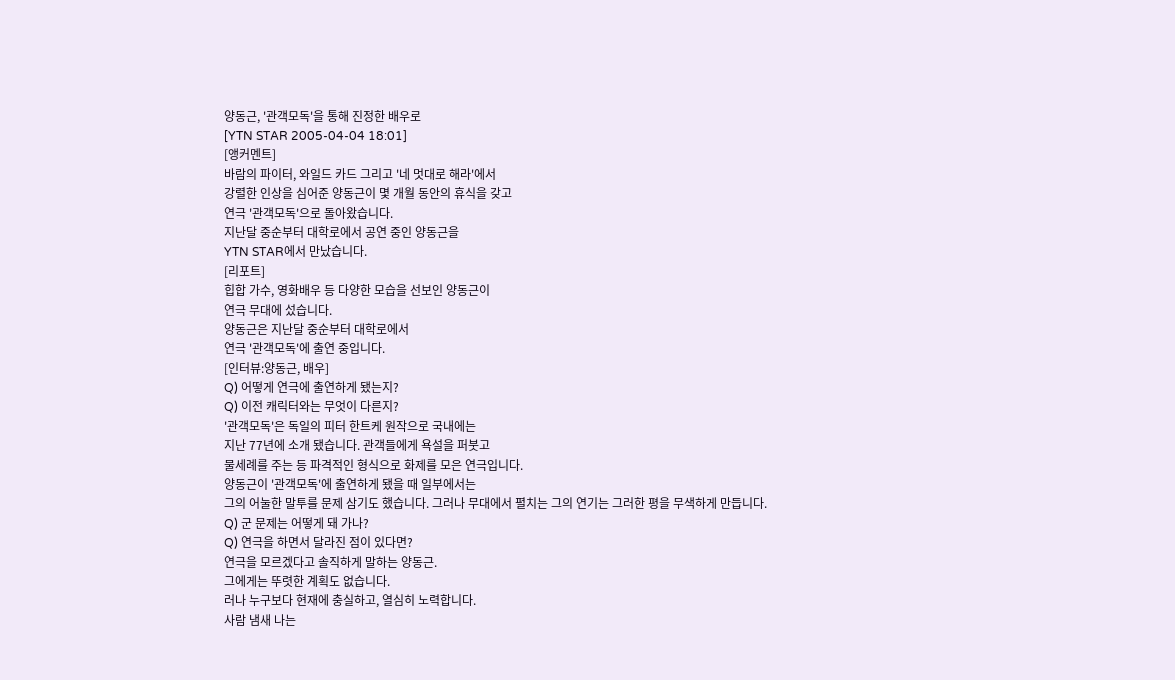양동근, '관객모독'을 통해 진정한 배우로
[YTN STAR 2005-04-04 18:01]
[앵커멘트]
바람의 파이터, 와일드 카드 그리고 '네 멋대로 해라'에서
강렬한 인상을 심어준 양동근이 몇 개월 동안의 휴식을 갖고
연극 '관객모독'으로 돌아왔습니다.
지난달 중순부터 대학로에서 공연 중인 양동근을
YTN STAR에서 만났습니다.
[리포트]
힙합 가수, 영화배우 등 다양한 모습을 선보인 양동근이
연극 무대에 섰습니다.
양동근은 지난달 중순부터 대학로에서
연극 '관객모독'에 출연 중입니다.
[인터뷰:양동근, 배우]
Q) 어떻게 연극에 출연하게 됐는지?
Q) 이전 캐릭터와는 무엇이 다른지?
'관객모독'은 독일의 피터 한트케 원작으로 국내에는
지난 77년에 소개 됐습니다. 관객들에게 욕설을 퍼붓고
물세례를 주는 등 파격적인 형식으로 화제를 모은 연극입니다.
양동근이 '관객모독'에 출연하게 됐을 때 일부에서는
그의 어눌한 말투를 문제 삼기도 했습니다. 그러나 무대에서 펼치는 그의 연기는 그러한 평을 무색하게 만듭니다.
Q) 군 문제는 어떻게 돼 가나?
Q) 연극을 하면서 달라진 점이 있다면?
연극을 모르겠다고 솔직하게 말하는 양동근.
그에게는 뚜렷한 계획도 없습니다.
러나 누구보다 현재에 충실하고, 열심히 노력합니다.
사람 냄새 나는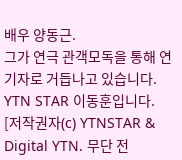배우 양동근.
그가 연극 관객모독을 통해 연기자로 거듭나고 있습니다.
YTN STAR 이동훈입니다.
[저작권자(c) YTNSTAR & Digital YTN. 무단 전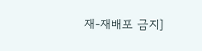재-재배포 금지]